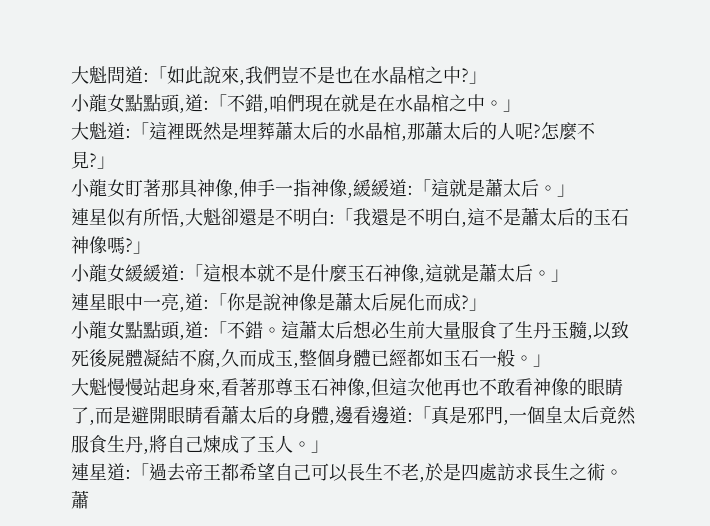大魁問道:「如此說來,我們豈不是也在水晶棺之中?」
小龍女點點頭,道:「不錯,咱們現在就是在水晶棺之中。」
大魁道:「這裡既然是埋葬蕭太后的水晶棺,那蕭太后的人呢?怎麼不見?」
小龍女盯著那具神像,伸手一指神像,緩緩道:「這就是蕭太后。」
連星似有所悟,大魁卻還是不明白:「我還是不明白,這不是蕭太后的玉石神像嗎?」
小龍女緩緩道:「這根本就不是什麼玉石神像,這就是蕭太后。」
連星眼中一亮,道:「你是說神像是蕭太后屍化而成?」
小龍女點點頭,道:「不錯。這蕭太后想必生前大量服食了生丹玉髓,以致死後屍體凝結不腐,久而成玉,整個身體已經都如玉石一般。」
大魁慢慢站起身來,看著那尊玉石神像,但這次他再也不敢看神像的眼睛了,而是避開眼睛看蕭太后的身體,邊看邊道:「真是邪門,一個皇太后竟然服食生丹,將自己煉成了玉人。」
連星道:「過去帝王都希望自己可以長生不老,於是四處訪求長生之術。蕭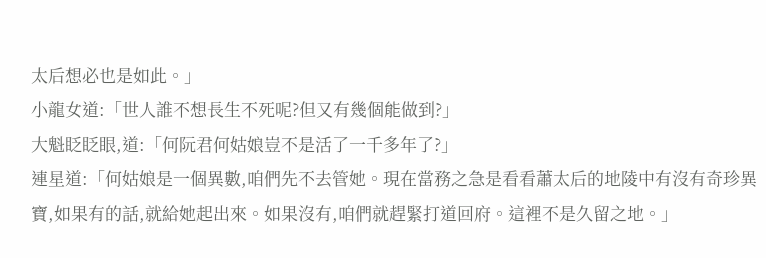太后想必也是如此。」
小龍女道:「世人誰不想長生不死呢?但又有幾個能做到?」
大魁眨眨眼,道:「何阮君何姑娘豈不是活了一千多年了?」
連星道:「何姑娘是一個異數,咱們先不去管她。現在當務之急是看看蕭太后的地陵中有沒有奇珍異寶,如果有的話,就給她起出來。如果沒有,咱們就趕緊打道回府。這裡不是久留之地。」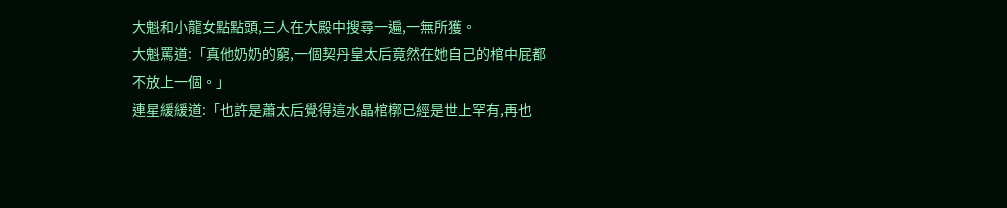大魁和小龍女點點頭,三人在大殿中搜尋一遍,一無所獲。
大魁罵道:「真他奶奶的窮,一個契丹皇太后竟然在她自己的棺中屁都不放上一個。」
連星緩緩道:「也許是蕭太后覺得這水晶棺槨已經是世上罕有,再也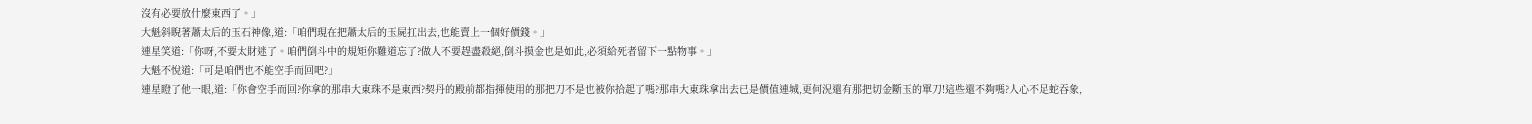沒有必要放什麼東西了。」
大魁斜睨著蕭太后的玉石神像,道:「咱們現在把蕭太后的玉屍扛出去,也能賣上一個好價錢。」
連星笑道:「你呀,不要太財迷了。咱們倒斗中的規矩你難道忘了?做人不要趕盡殺絕,倒斗摸金也是如此,必須給死者留下一點物事。」
大魁不悅道:「可是咱們也不能空手而回吧?」
連星瞪了他一眼,道:「你會空手而回?你拿的那串大東珠不是東西?契丹的殿前都指揮使用的那把刀不是也被你拾起了嗎?那串大東珠拿出去已是價值連城,更何況還有那把切金斷玉的單刀!這些還不夠嗎?人心不足蛇吞象,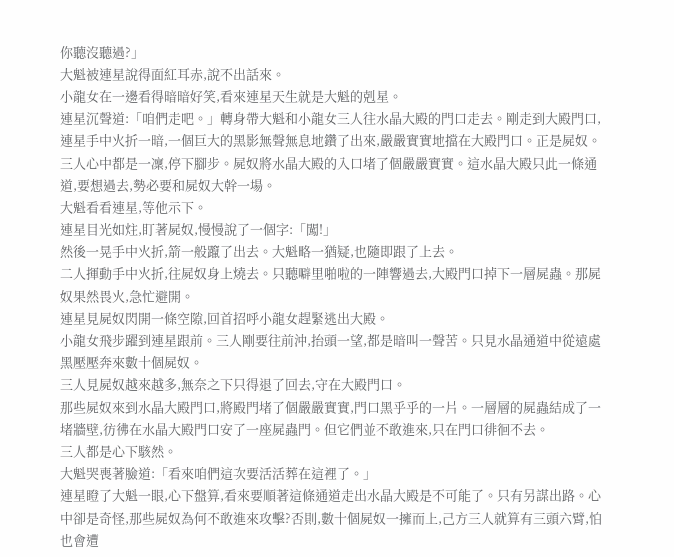你聽沒聽過?」
大魁被連星說得面紅耳赤,說不出話來。
小龍女在一邊看得暗暗好笑,看來連星天生就是大魁的剋星。
連星沉聲道:「咱們走吧。」轉身帶大魁和小龍女三人往水晶大殿的門口走去。剛走到大殿門口,連星手中火折一暗,一個巨大的黑影無聲無息地鑽了出來,嚴嚴實實地擋在大殿門口。正是屍奴。
三人心中都是一凜,停下腳步。屍奴將水晶大殿的入口堵了個嚴嚴實實。這水晶大殿只此一條通道,要想過去,勢必要和屍奴大幹一場。
大魁看看連星,等他示下。
連星目光如炷,盯著屍奴,慢慢說了一個字:「闖!」
然後一晃手中火折,箭一般躥了出去。大魁略一猶疑,也隨即跟了上去。
二人揮動手中火折,往屍奴身上燒去。只聽噼里啪啦的一陣響過去,大殿門口掉下一層屍蟲。那屍奴果然畏火,急忙避開。
連星見屍奴閃開一條空隙,回首招呼小龍女趕緊逃出大殿。
小龍女飛步躍到連星跟前。三人剛要往前沖,抬頭一望,都是暗叫一聲苦。只見水晶通道中從遠處黑壓壓奔來數十個屍奴。
三人見屍奴越來越多,無奈之下只得退了回去,守在大殿門口。
那些屍奴來到水晶大殿門口,將殿門堵了個嚴嚴實實,門口黑乎乎的一片。一層層的屍蟲結成了一堵牆壁,彷彿在水晶大殿門口安了一座屍蟲門。但它們並不敢進來,只在門口徘徊不去。
三人都是心下駭然。
大魁哭喪著臉道:「看來咱們這次要活活葬在這裡了。」
連星瞪了大魁一眼,心下盤算,看來要順著這條通道走出水晶大殿是不可能了。只有另謀出路。心中卻是奇怪,那些屍奴為何不敢進來攻擊?否則,數十個屍奴一擁而上,己方三人就算有三頭六臂,怕也會遭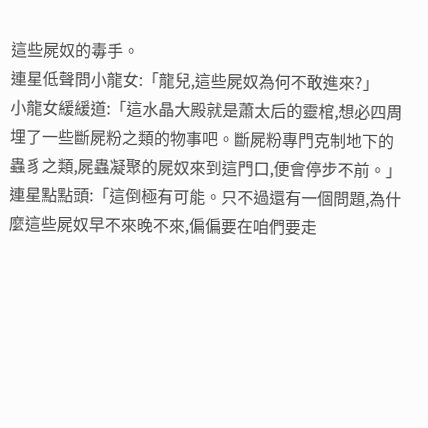這些屍奴的毒手。
連星低聲問小龍女:「龍兒,這些屍奴為何不敢進來?」
小龍女緩緩道:「這水晶大殿就是蕭太后的靈棺,想必四周埋了一些斷屍粉之類的物事吧。斷屍粉專門克制地下的蟲豸之類,屍蟲凝聚的屍奴來到這門口,便會停步不前。」
連星點點頭:「這倒極有可能。只不過還有一個問題,為什麼這些屍奴早不來晚不來,偏偏要在咱們要走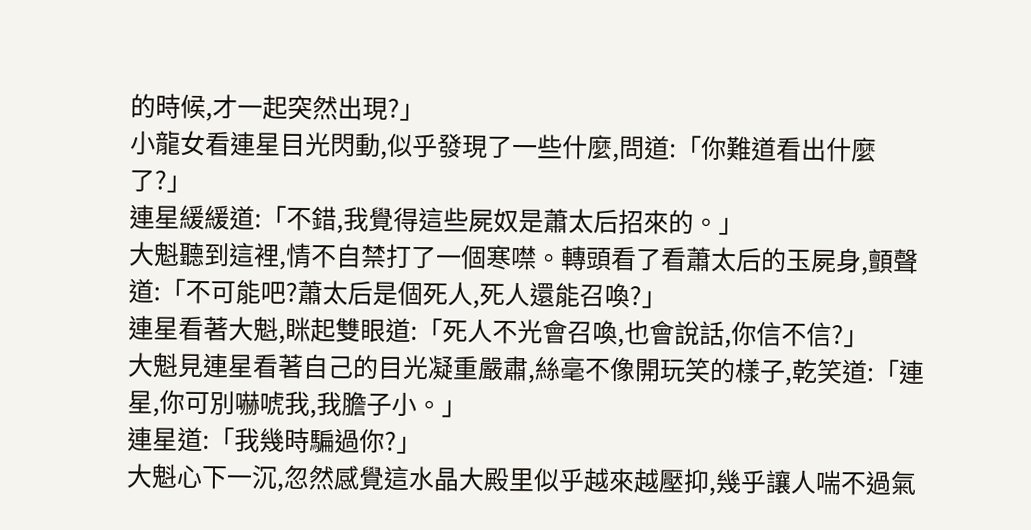的時候,才一起突然出現?」
小龍女看連星目光閃動,似乎發現了一些什麼,問道:「你難道看出什麼了?」
連星緩緩道:「不錯,我覺得這些屍奴是蕭太后招來的。」
大魁聽到這裡,情不自禁打了一個寒噤。轉頭看了看蕭太后的玉屍身,顫聲道:「不可能吧?蕭太后是個死人,死人還能召喚?」
連星看著大魁,眯起雙眼道:「死人不光會召喚,也會說話,你信不信?」
大魁見連星看著自己的目光凝重嚴肅,絲毫不像開玩笑的樣子,乾笑道:「連星,你可別嚇唬我,我膽子小。」
連星道:「我幾時騙過你?」
大魁心下一沉,忽然感覺這水晶大殿里似乎越來越壓抑,幾乎讓人喘不過氣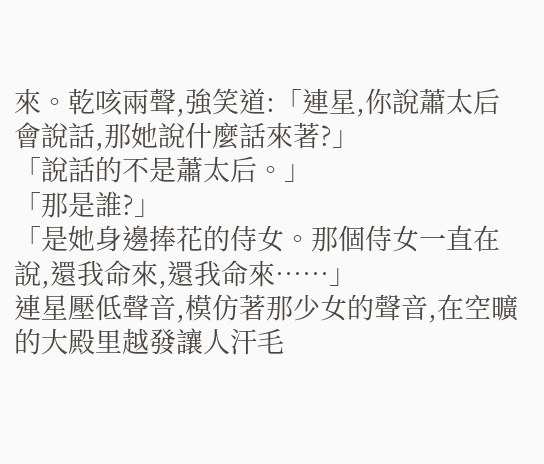來。乾咳兩聲,強笑道:「連星,你說蕭太后會說話,那她說什麼話來著?」
「說話的不是蕭太后。」
「那是誰?」
「是她身邊捧花的侍女。那個侍女一直在說,還我命來,還我命來……」
連星壓低聲音,模仿著那少女的聲音,在空曠的大殿里越發讓人汗毛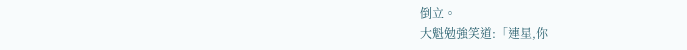倒立。
大魁勉強笑道:「連星,你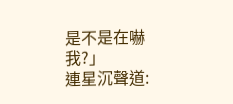是不是在嚇我?」
連星沉聲道: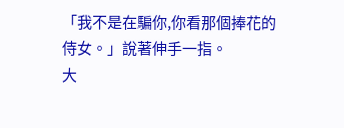「我不是在騙你,你看那個捧花的侍女。」說著伸手一指。
大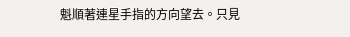魁順著連星手指的方向望去。只見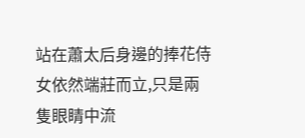站在蕭太后身邊的捧花侍女依然端莊而立,只是兩隻眼睛中流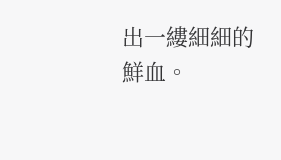出一縷細細的鮮血。